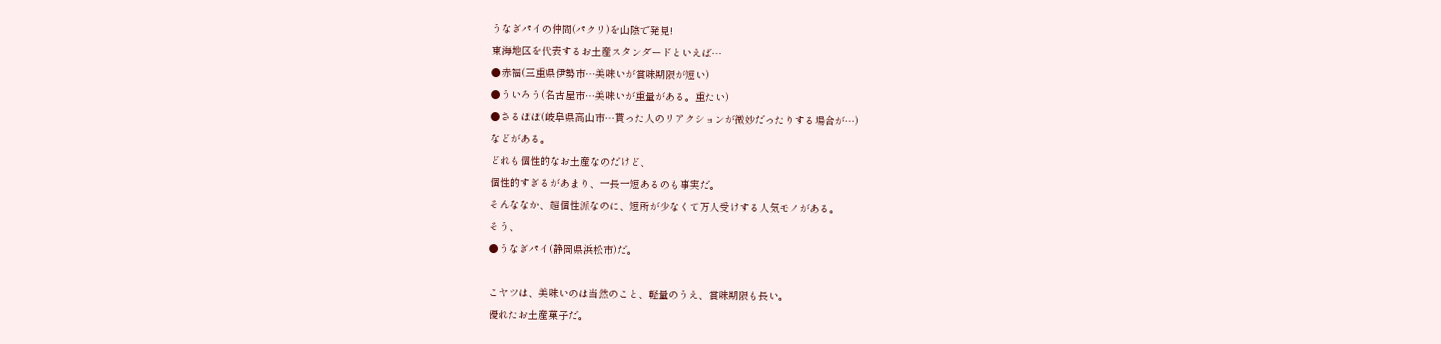うなぎパイの仲間(パクリ)を山陰で発見!
東海地区を代表するお土産スタンダードといえば…
●赤福(三重県伊勢市…美味いが賞味期限が短い)
●ういろう(名古屋市…美味いが重量がある。重たい)
●さるぼぼ(岐阜県高山市…貰った人のリアクションが微妙だったりする場合が…)
などがある。
どれも個性的なお土産なのだけど、
個性的すぎるがあまり、一長一短あるのも事実だ。
そんななか、超個性派なのに、短所が少なくて万人受けする人気モノがある。
そう、
●うなぎパイ(静岡県浜松市)だ。

こヤツは、美味いのは当然のこと、軽量のうえ、賞味期限も長い。
優れたお土産菓子だ。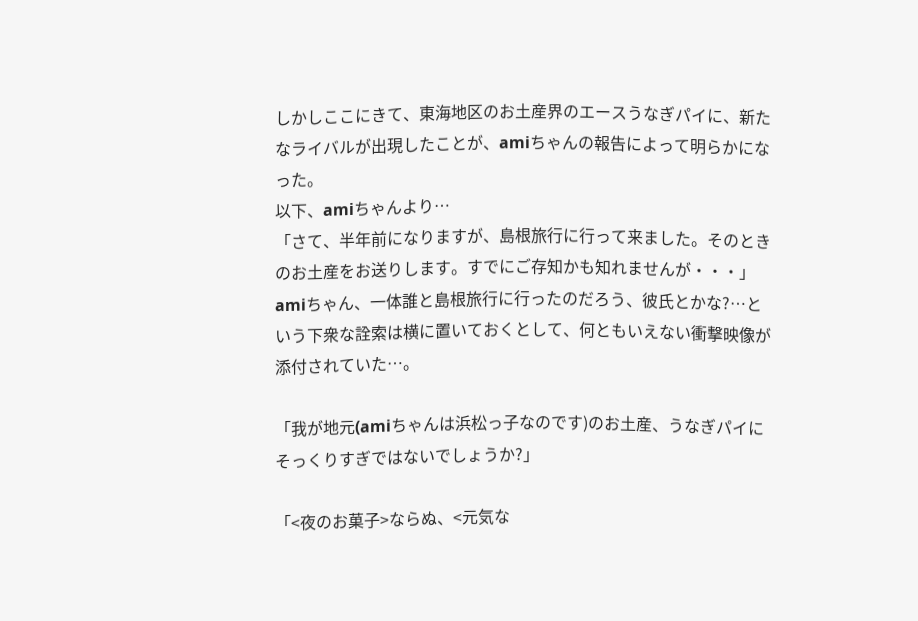しかしここにきて、東海地区のお土産界のエースうなぎパイに、新たなライバルが出現したことが、amiちゃんの報告によって明らかになった。
以下、amiちゃんより…
「さて、半年前になりますが、島根旅行に行って来ました。そのときのお土産をお送りします。すでにご存知かも知れませんが・・・」
amiちゃん、一体誰と島根旅行に行ったのだろう、彼氏とかな?…という下衆な詮索は横に置いておくとして、何ともいえない衝撃映像が添付されていた…。

「我が地元(amiちゃんは浜松っ子なのです)のお土産、うなぎパイにそっくりすぎではないでしょうか?」

「<夜のお菓子>ならぬ、<元気な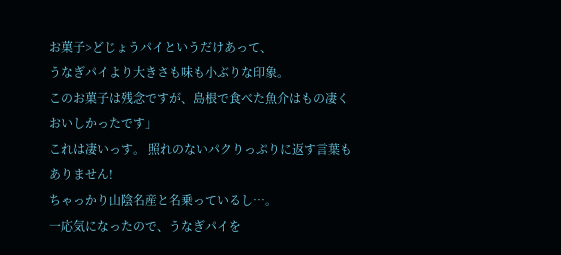お菓子>どじょうパイというだけあって、
うなぎパイより大きさも味も小ぶりな印象。
このお菓子は残念ですが、島根で食べた魚介はもの凄くおいしかったです」
これは凄いっす。 照れのないパクりっぷりに返す言葉もありません!
ちゃっかり山陰名産と名乗っているし…。
一応気になったので、うなぎパイを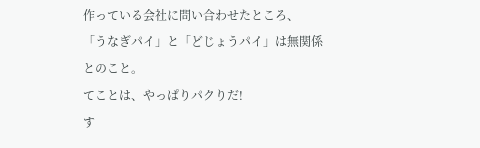作っている会社に問い合わせたところ、
「うなぎパイ」と「どじょうパイ」は無関係とのこと。
てことは、やっぱりパクりだ!
す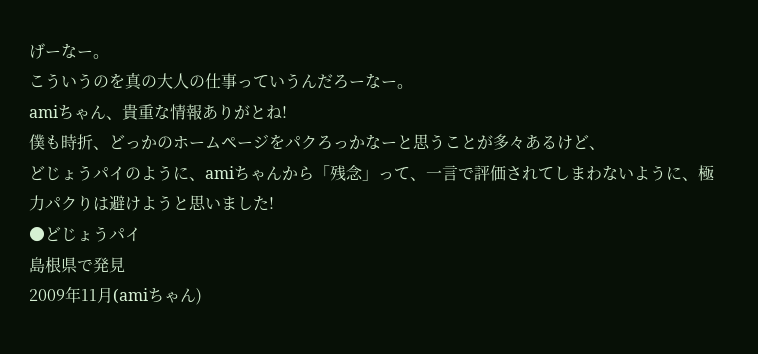げーなー。
こういうのを真の大人の仕事っていうんだろーなー。
amiちゃん、貴重な情報ありがとね!
僕も時折、どっかのホームページをパクろっかなーと思うことが多々あるけど、
どじょうパイのように、amiちゃんから「残念」って、一言で評価されてしまわないように、極力パクりは避けようと思いました!
●どじょうパイ
島根県で発見
2009年11月(amiちゃん)